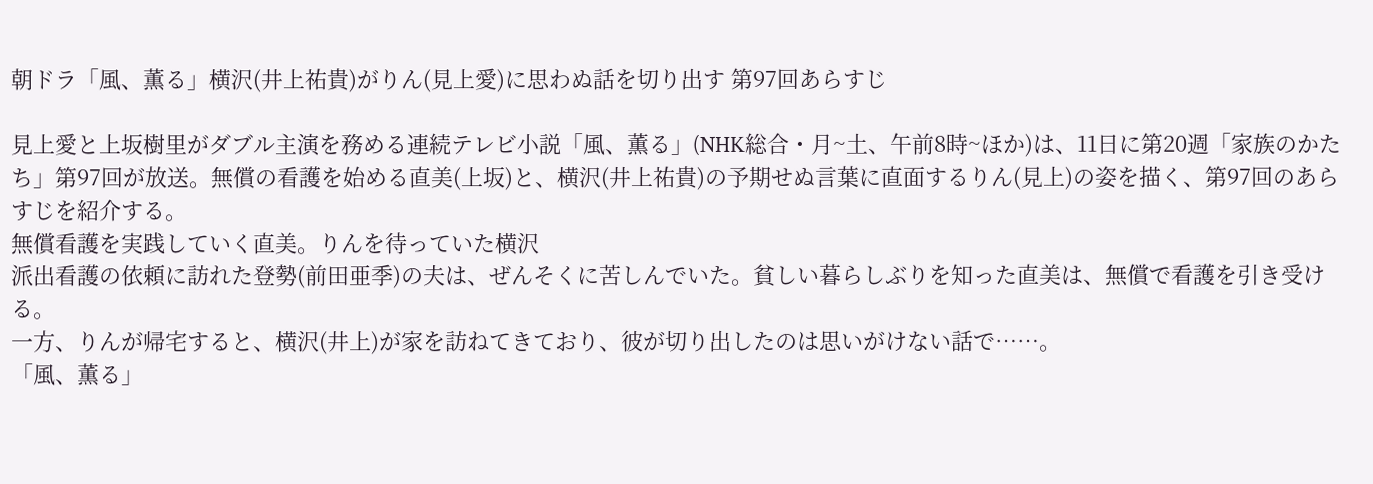朝ドラ「風、薫る」横沢(井上祐貴)がりん(見上愛)に思わぬ話を切り出す 第97回あらすじ

見上愛と上坂樹里がダブル主演を務める連続テレビ小説「風、薫る」(NHK総合・月~土、午前8時~ほか)は、11日に第20週「家族のかたち」第97回が放送。無償の看護を始める直美(上坂)と、横沢(井上祐貴)の予期せぬ言葉に直面するりん(見上)の姿を描く、第97回のあらすじを紹介する。
無償看護を実践していく直美。りんを待っていた横沢
派出看護の依頼に訪れた登勢(前田亜季)の夫は、ぜんそくに苦しんでいた。貧しい暮らしぶりを知った直美は、無償で看護を引き受ける。
一方、りんが帰宅すると、横沢(井上)が家を訪ねてきており、彼が切り出したのは思いがけない話で……。
「風、薫る」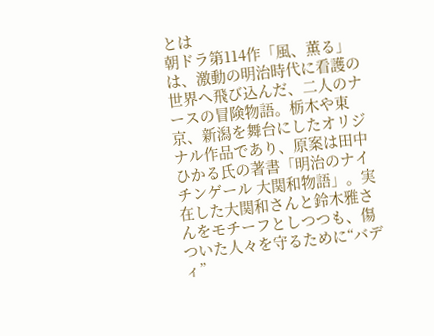とは
朝ドラ第114作「風、薫る」は、激動の明治時代に看護の世界へ飛び込んだ、二人のナースの冒険物語。栃木や東京、新潟を舞台にしたオリジナル作品であり、原案は田中ひかる氏の著書「明治のナイチンゲール 大関和物語」。実在した大関和さんと鈴木雅さんをモチーフとしつつも、傷ついた人々を守るために“バディ”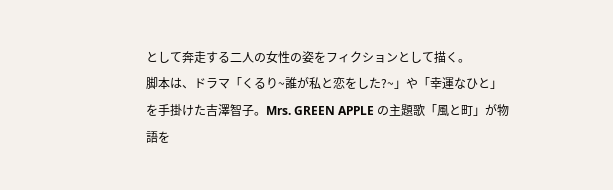として奔走する二人の女性の姿をフィクションとして描く。
脚本は、ドラマ「くるり~誰が私と恋をした?~」や「幸運なひと」を手掛けた吉澤智子。Mrs. GREEN APPLE の主題歌「風と町」が物語を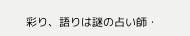彩り、語りは謎の占い師・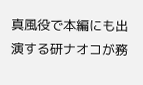真風役で本編にも出演する研ナオコが務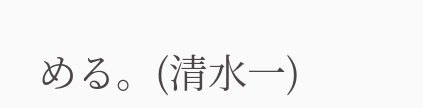める。(清水一)